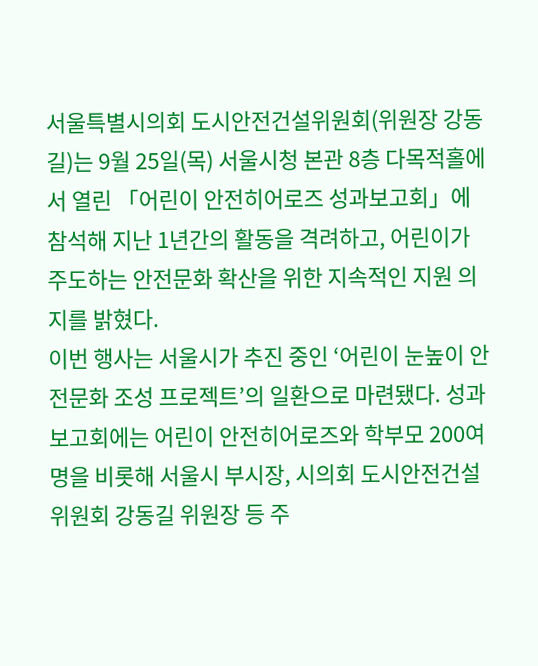서울특별시의회 도시안전건설위원회(위원장 강동길)는 9월 25일(목) 서울시청 본관 8층 다목적홀에서 열린 「어린이 안전히어로즈 성과보고회」에 참석해 지난 1년간의 활동을 격려하고, 어린이가 주도하는 안전문화 확산을 위한 지속적인 지원 의지를 밝혔다.
이번 행사는 서울시가 추진 중인 ‘어린이 눈높이 안전문화 조성 프로젝트’의 일환으로 마련됐다. 성과보고회에는 어린이 안전히어로즈와 학부모 200여 명을 비롯해 서울시 부시장, 시의회 도시안전건설위원회 강동길 위원장 등 주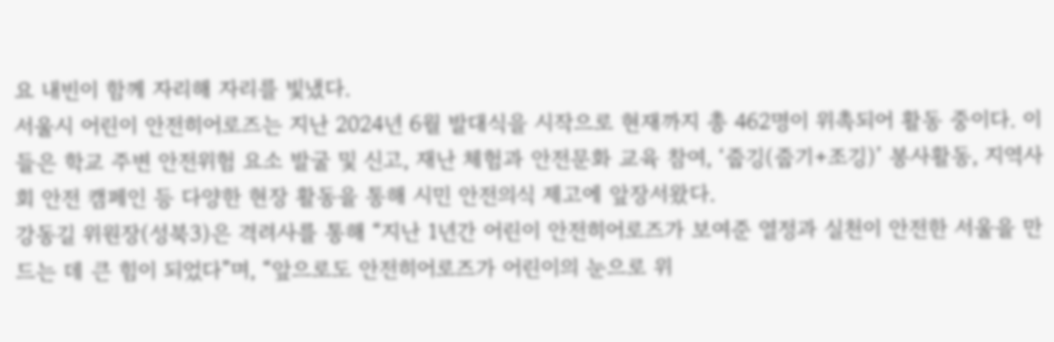요 내빈이 함께 자리해 자리를 빛냈다.
서울시 어린이 안전히어로즈는 지난 2024년 6월 발대식을 시작으로 현재까지 총 462명이 위촉되어 활동 중이다. 이들은 학교 주변 안전위험 요소 발굴 및 신고, 재난 체험과 안전문화 교육 참여, ‘줍깅(줍기+조깅)’ 봉사활동, 지역사회 안전 캠페인 등 다양한 현장 활동을 통해 시민 안전의식 제고에 앞장서왔다.
강동길 위원장(성북3)은 격려사를 통해 “지난 1년간 어린이 안전히어로즈가 보여준 열정과 실천이 안전한 서울을 만드는 데 큰 힘이 되었다”며, “앞으로도 안전히어로즈가 어린이의 눈으로 위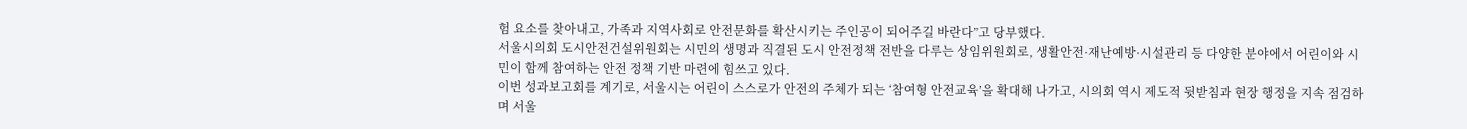험 요소를 찾아내고, 가족과 지역사회로 안전문화를 확산시키는 주인공이 되어주길 바란다”고 당부했다.
서울시의회 도시안전건설위원회는 시민의 생명과 직결된 도시 안전정책 전반을 다루는 상임위원회로, 생활안전·재난예방·시설관리 등 다양한 분야에서 어린이와 시민이 함께 참여하는 안전 정책 기반 마련에 힘쓰고 있다.
이번 성과보고회를 계기로, 서울시는 어린이 스스로가 안전의 주체가 되는 ‘참여형 안전교육’을 확대해 나가고, 시의회 역시 제도적 뒷받침과 현장 행정을 지속 점검하며 서울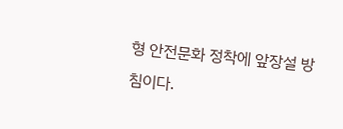형 안전문화 정착에 앞장설 방침이다.